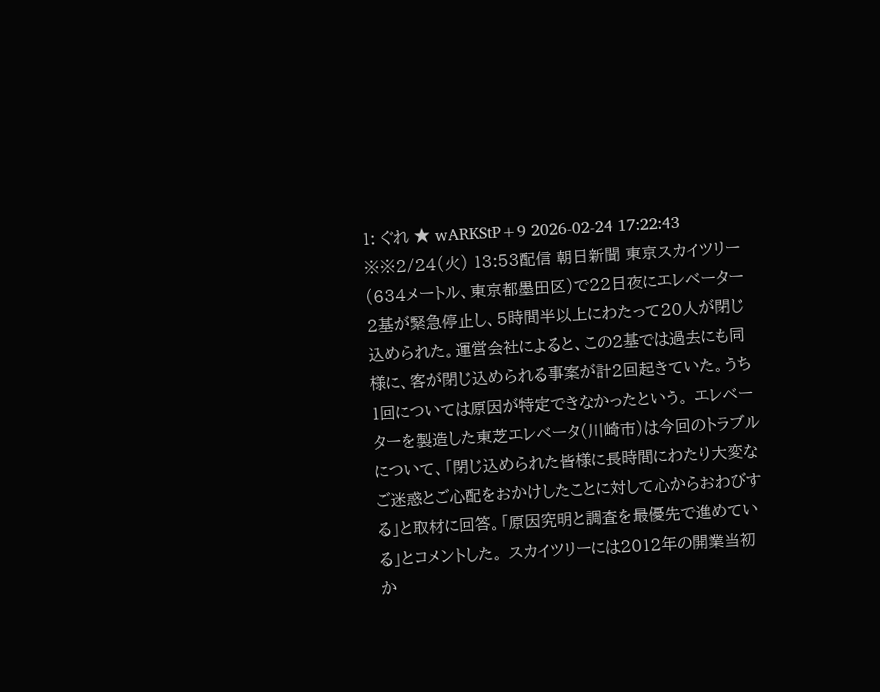1: ぐれ ★ wARKStP+9 2026-02-24 17:22:43 ※※2/24(火) 13:53配信 朝日新聞 東京スカイツリー(634メートル、東京都墨田区)で22日夜にエレベーター2基が緊急停止し、5時間半以上にわたって20人が閉じ込められた。運営会社によると、この2基では過去にも同様に、客が閉じ込められる事案が計2回起きていた。うち1回については原因が特定できなかったという。 エレベーターを製造した東芝エレベータ(川崎市)は今回のトラブルについて、「閉じ込められた皆様に長時間にわたり大変なご迷惑とご心配をおかけしたことに対して心からおわびする」と取材に回答。「原因究明と調査を最優先で進めている」とコメントした。 スカイツリーには2012年の開業当初か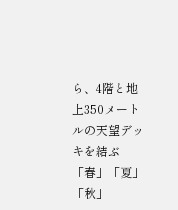ら、4階と地上350メートルの天望デッキを結ぶ「春」「夏」「秋」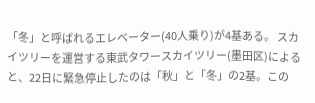「冬」と呼ばれるエレベーター(40人乗り)が4基ある。 スカイツリーを運営する東武タワースカイツリー(墨田区)によると、22日に緊急停止したのは「秋」と「冬」の2基。この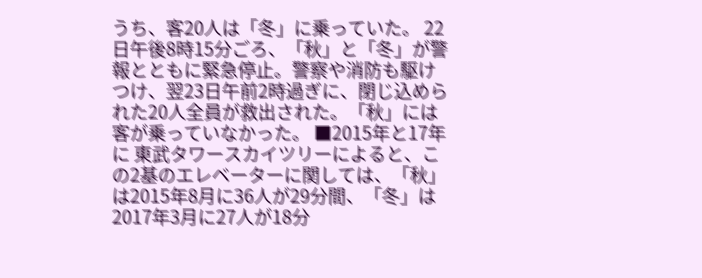うち、客20人は「冬」に乗っていた。 22日午後8時15分ごろ、「秋」と「冬」が警報とともに緊急停止。警察や消防も駆けつけ、翌23日午前2時過ぎに、閉じ込められた20人全員が救出された。「秋」には客が乗っていなかった。 ■2015年と17年に 東武タワースカイツリーによると、この2基のエレベーターに関しては、「秋」は2015年8月に36人が29分間、「冬」は2017年3月に27人が18分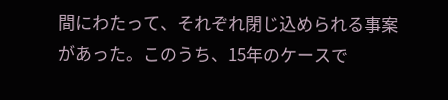間にわたって、それぞれ閉じ込められる事案があった。このうち、15年のケースで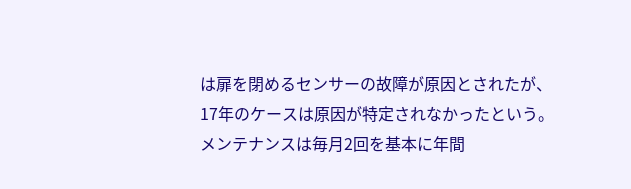は扉を閉めるセンサーの故障が原因とされたが、17年のケースは原因が特定されなかったという。 メンテナンスは毎月2回を基本に年間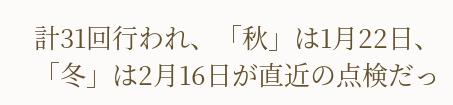計31回行われ、「秋」は1月22日、「冬」は2月16日が直近の点検だっ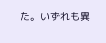た。いずれも異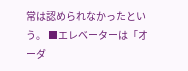常は認められなかったという。 ■エレベーターは「オーダ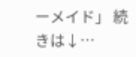ーメイド」 続きは↓…